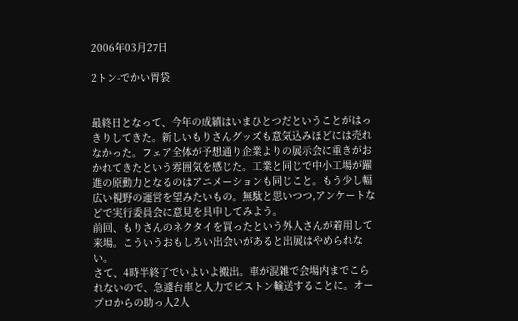2006年03月27日

2トン-でかい胃袋


最終日となって、今年の成績はいまひとつだということがはっきりしてきた。新しいもりさんグッズも意気込みほどには売れなかった。フェア全体が予想通り企業よりの展示会に重きがおかれてきたという雰囲気を感じた。工業と同じで中小工場が躍進の原動力となるのはアニメーションも同じこと。もう少し幅広い視野の運営を望みたいもの。無駄と思いつつ,アンケートなどで実行委員会に意見を具申してみよう。
前回、もりさんのネクタイを買ったという外人さんが着用して来場。こういうおもしろい出会いがあると出展はやめられない。
さて、4時半終了でいよいよ搬出。車が混雑で会場内までこられないので、急遽台車と人力でピストン輸送することに。オープロからの助っ人2人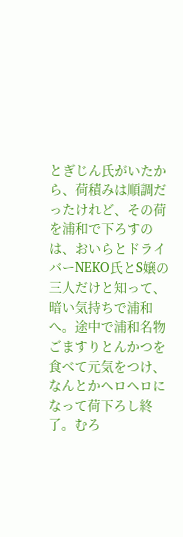とぎじん氏がいたから、荷積みは順調だったけれど、その荷を浦和で下ろすのは、おいらとドライバーNEKO氏とS嬢の三人だけと知って、暗い気持ちで浦和へ。途中で浦和名物ごますりとんかつを食べて元気をつけ、なんとかヘロヘロになって荷下ろし終了。むろ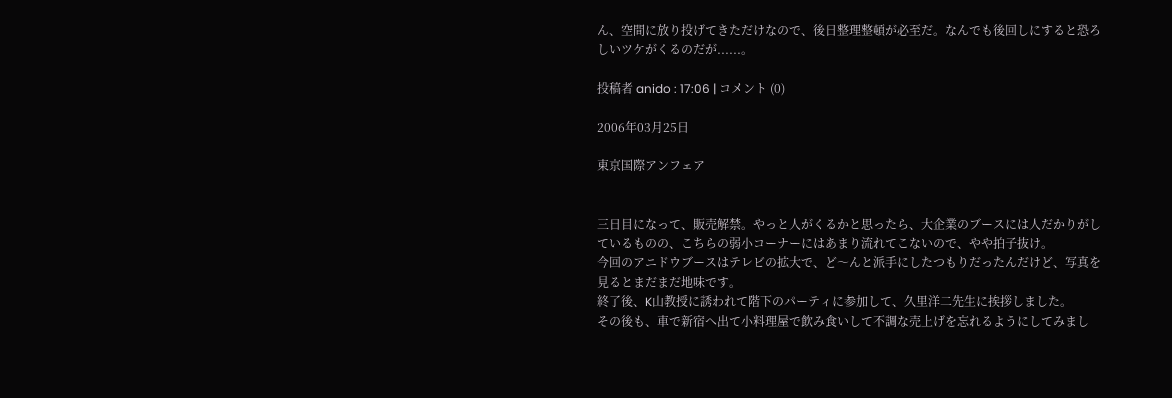ん、空間に放り投げてきただけなので、後日整理整頓が必至だ。なんでも後回しにすると恐ろしいツケがくるのだが......。

投稿者 anido : 17:06 | コメント (0)

2006年03月25日

東京国際アンフェア


三日目になって、販売解禁。やっと人がくるかと思ったら、大企業のブースには人だかりがしているものの、こちらの弱小コーナーにはあまり流れてこないので、やや拍子抜け。
今回のアニドウブースはテレビの拡大で、ど〜んと派手にしたつもりだったんだけど、写真を見るとまだまだ地味です。
終了後、K山教授に誘われて階下のパーティに参加して、久里洋二先生に挨拶しました。
その後も、車で新宿へ出て小料理屋で飲み食いして不調な売上げを忘れるようにしてみまし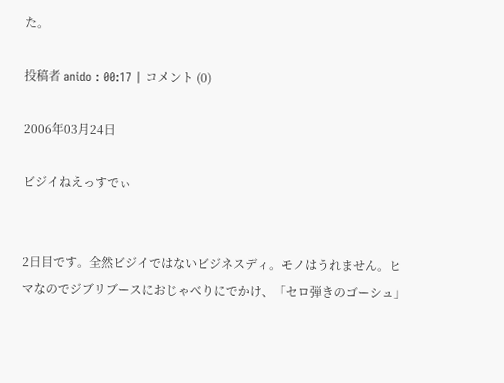た。

投稿者 anido : 00:17 | コメント (0)

2006年03月24日

ビジイねえっすでぃ


2日目です。全然ビジイではないビジネスディ。モノはうれません。ヒマなのでジブリブースにおじゃべりにでかけ、「セロ弾きのゴーシュ」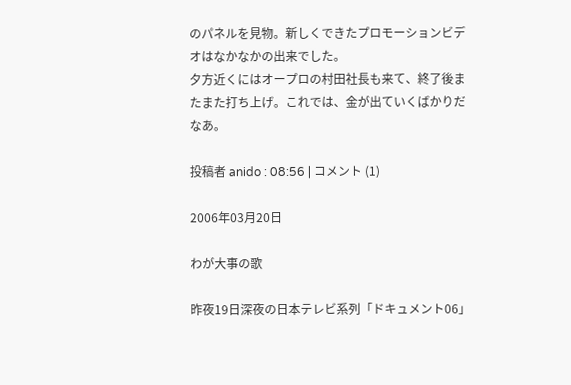のパネルを見物。新しくできたプロモーションビデオはなかなかの出来でした。
夕方近くにはオープロの村田社長も来て、終了後またまた打ち上げ。これでは、金が出ていくばかりだなあ。

投稿者 anido : 08:56 | コメント (1)

2006年03月20日

わが大事の歌

昨夜19日深夜の日本テレビ系列「ドキュメント06」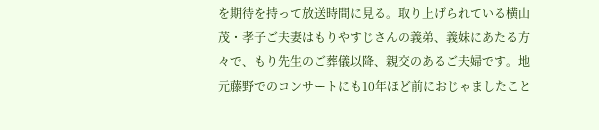を期待を持って放送時間に見る。取り上げられている横山茂・孝子ご夫妻はもりやすじさんの義弟、義妹にあたる方々で、もり先生のご葬儀以降、親交のあるご夫婦です。地元藤野でのコンサートにも10年ほど前におじゃましたこと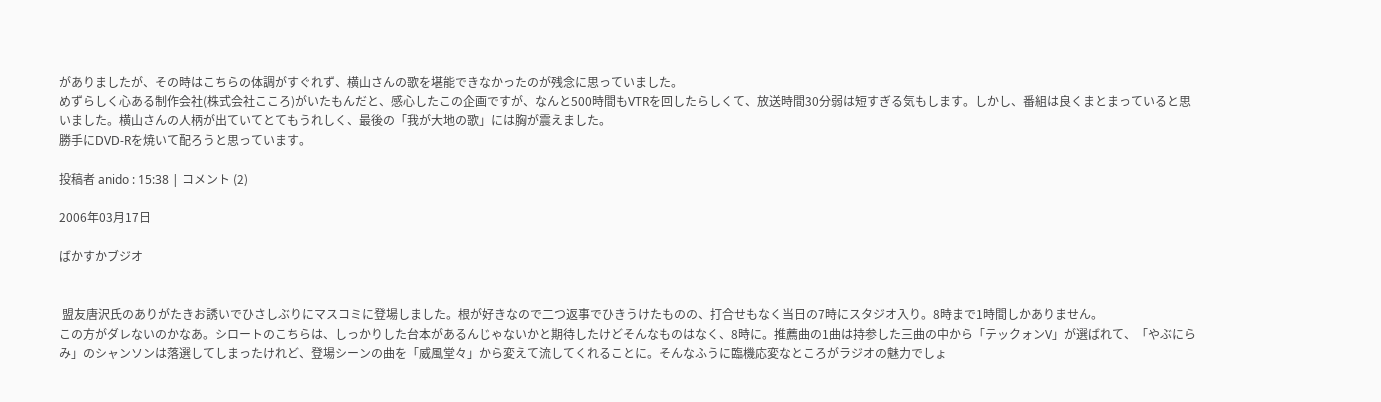がありましたが、その時はこちらの体調がすぐれず、横山さんの歌を堪能できなかったのが残念に思っていました。
めずらしく心ある制作会社(株式会社こころ)がいたもんだと、感心したこの企画ですが、なんと500時間もVTRを回したらしくて、放送時間30分弱は短すぎる気もします。しかし、番組は良くまとまっていると思いました。横山さんの人柄が出ていてとてもうれしく、最後の「我が大地の歌」には胸が震えました。
勝手にDVD-Rを焼いて配ろうと思っています。

投稿者 anido : 15:38 | コメント (2)

2006年03月17日

ばかすかブジオ


 盟友唐沢氏のありがたきお誘いでひさしぶりにマスコミに登場しました。根が好きなので二つ返事でひきうけたものの、打合せもなく当日の7時にスタジオ入り。8時まで1時間しかありません。
この方がダレないのかなあ。シロートのこちらは、しっかりした台本があるんじゃないかと期待したけどそんなものはなく、8時に。推薦曲の1曲は持参した三曲の中から「テックォンV」が選ばれて、「やぶにらみ」のシャンソンは落選してしまったけれど、登場シーンの曲を「威風堂々」から変えて流してくれることに。そんなふうに臨機応変なところがラジオの魅力でしょ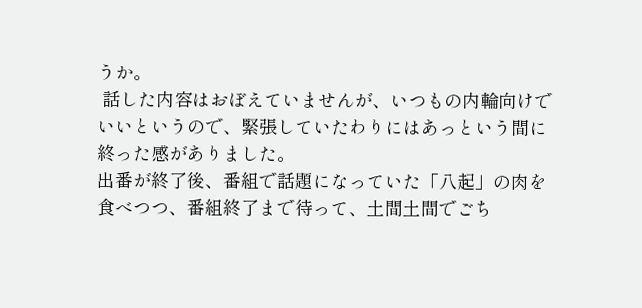うか。
 話した内容はおぼえていませんが、いつもの内輪向けでいいというので、緊張していたわりにはあっという間に終った感がありました。
出番が終了後、番組で話題になっていた「八起」の肉を食べつつ、番組終了まで待って、土間土間でごち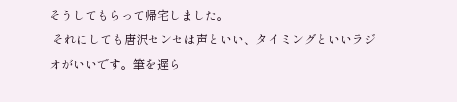そうしてもらって帰宅しました。
 それにしても唐沢センセは声といい、タイミングといいラジオがいいです。筆を遅ら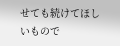せても続けてほしいもので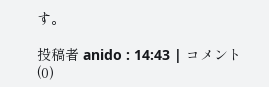す。

投稿者 anido : 14:43 | コメント (0)